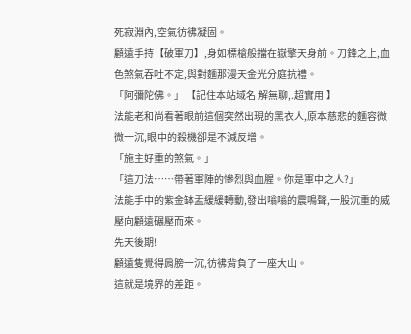死寂淵內,空氣彷彿凝固。
顧遠手持【破軍刀】,身如標槍般擋在嶽擎天身前。刀鋒之上,血色煞氣吞吐不定,與對麵那漫天金光分庭抗禮。
「阿彌陀佛。」 【記住本站域名 解無聊,.超實用 】
法能老和尚看著眼前這個突然出現的黑衣人,原本慈悲的麵容微微一沉,眼中的殺機卻是不減反增。
「施主好重的煞氣。」
「這刀法……帶著軍陣的慘烈與血腥。你是軍中之人?」
法能手中的紫金缽盂緩緩轉動,發出嗡嗡的震鳴聲,一股沉重的威壓向顧遠碾壓而來。
先天後期!
顧遠隻覺得肩膀一沉,彷彿背負了一座大山。
這就是境界的差距。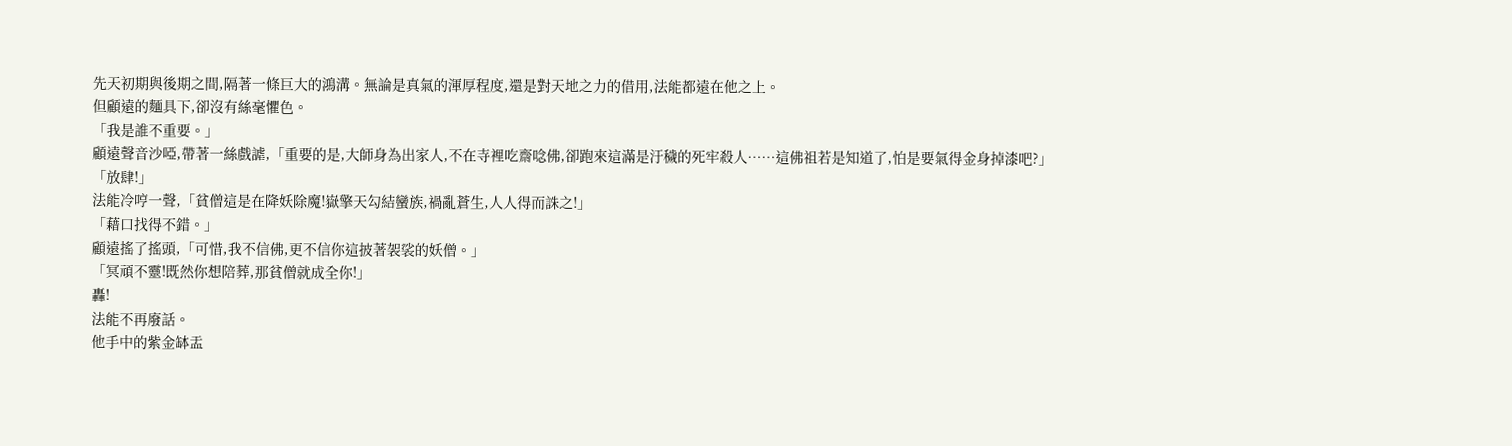先天初期與後期之間,隔著一條巨大的鴻溝。無論是真氣的渾厚程度,還是對天地之力的借用,法能都遠在他之上。
但顧遠的麵具下,卻沒有絲毫懼色。
「我是誰不重要。」
顧遠聲音沙啞,帶著一絲戲謔,「重要的是,大師身為出家人,不在寺裡吃齋唸佛,卻跑來這滿是汙穢的死牢殺人……這佛祖若是知道了,怕是要氣得金身掉漆吧?」
「放肆!」
法能冷哼一聲,「貧僧這是在降妖除魔!嶽擎天勾結蠻族,禍亂蒼生,人人得而誅之!」
「藉口找得不錯。」
顧遠搖了搖頭,「可惜,我不信佛,更不信你這披著袈裟的妖僧。」
「冥頑不靈!既然你想陪葬,那貧僧就成全你!」
轟!
法能不再廢話。
他手中的紫金缽盂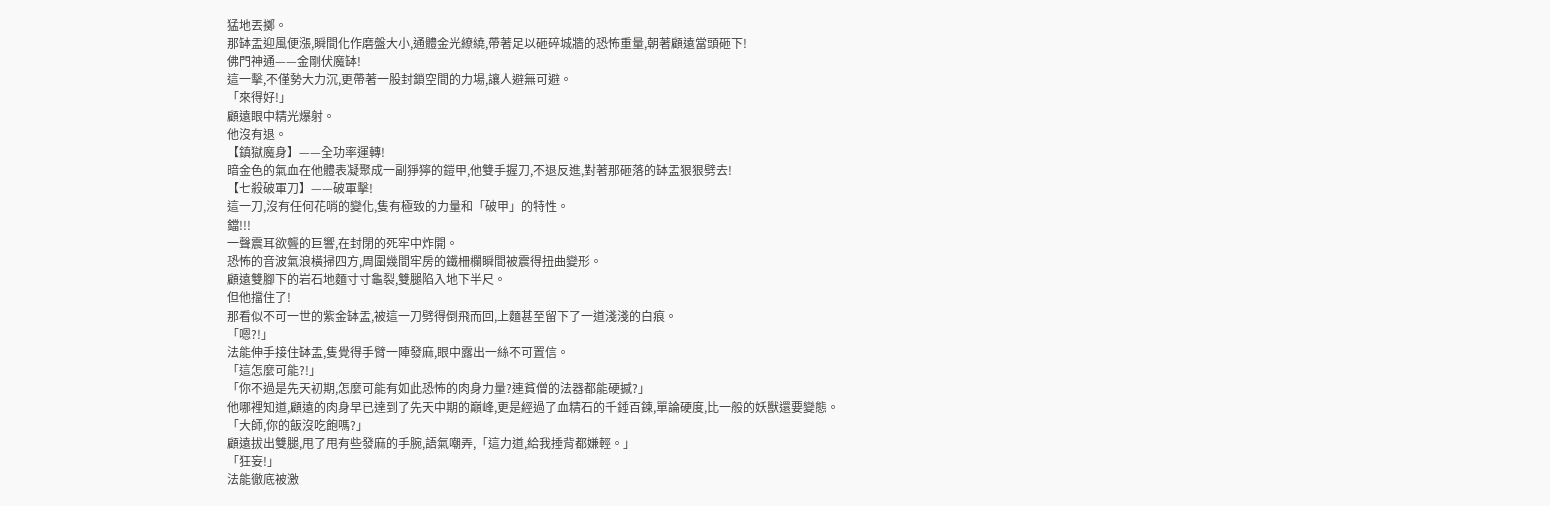猛地丟擲。
那缽盂迎風便漲,瞬間化作磨盤大小,通體金光繚繞,帶著足以砸碎城牆的恐怖重量,朝著顧遠當頭砸下!
佛門神通——金剛伏魔缽!
這一擊,不僅勢大力沉,更帶著一股封鎖空間的力場,讓人避無可避。
「來得好!」
顧遠眼中精光爆射。
他沒有退。
【鎮獄魔身】——全功率運轉!
暗金色的氣血在他體表凝聚成一副猙獰的鎧甲,他雙手握刀,不退反進,對著那砸落的缽盂狠狠劈去!
【七殺破軍刀】——破軍擊!
這一刀,沒有任何花哨的變化,隻有極致的力量和「破甲」的特性。
鐺!!!
一聲震耳欲聾的巨響,在封閉的死牢中炸開。
恐怖的音波氣浪橫掃四方,周圍幾間牢房的鐵柵欄瞬間被震得扭曲變形。
顧遠雙腳下的岩石地麵寸寸龜裂,雙腿陷入地下半尺。
但他擋住了!
那看似不可一世的紫金缽盂,被這一刀劈得倒飛而回,上麵甚至留下了一道淺淺的白痕。
「嗯?!」
法能伸手接住缽盂,隻覺得手臂一陣發麻,眼中露出一絲不可置信。
「這怎麼可能?!」
「你不過是先天初期,怎麼可能有如此恐怖的肉身力量?連貧僧的法器都能硬撼?」
他哪裡知道,顧遠的肉身早已達到了先天中期的巔峰,更是經過了血精石的千錘百鍊,單論硬度,比一般的妖獸還要變態。
「大師,你的飯沒吃飽嗎?」
顧遠拔出雙腿,甩了甩有些發麻的手腕,語氣嘲弄,「這力道,給我捶背都嫌輕。」
「狂妄!」
法能徹底被激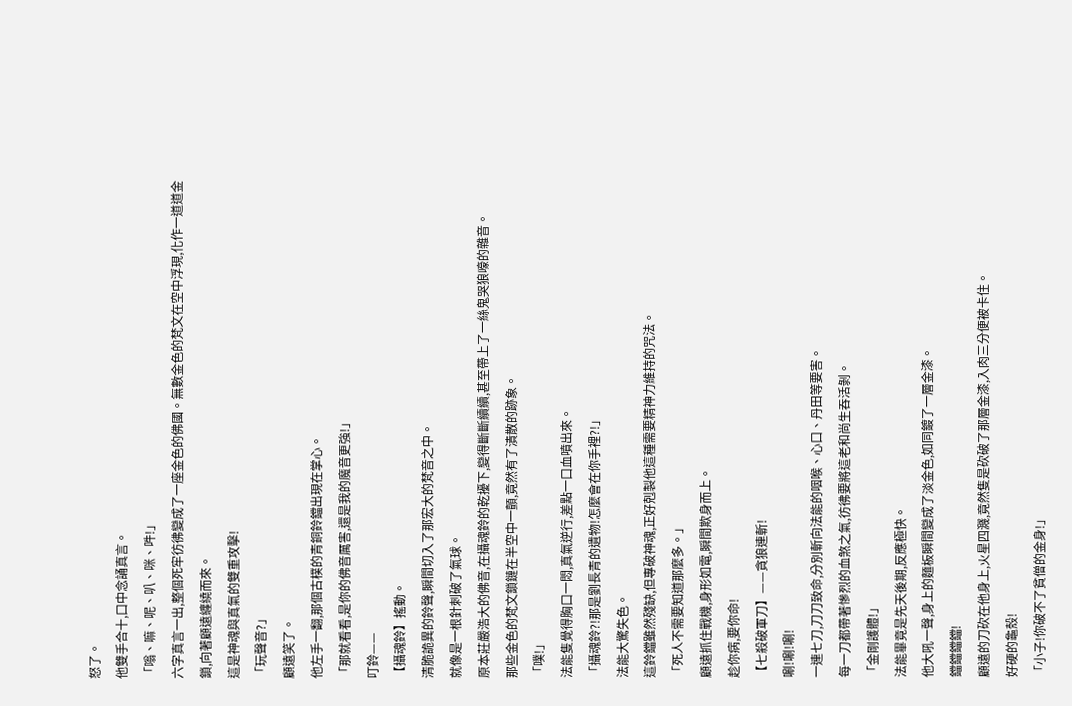怒了。
他雙手合十,口中念誦真言。
「嗡、嘛、呢、叭、咪、吽!」
六字真言一出,整個死牢彷彿變成了一座金色的佛國。無數金色的梵文在空中浮現,化作一道道金鎖,向著顧遠纏繞而來。
這是神魂與真氣的雙重攻擊!
「玩聲音?」
顧遠笑了。
他左手一翻,那個古樸的青銅鈴鐺出現在掌心。
「那就看看,是你的佛音厲害,還是我的魔音更強!」
叮鈴——
【攝魂鈴】搖動。
清脆詭異的鈴聲,瞬間切入了那宏大的梵音之中。
就像是一根針刺破了氣球。
原本莊嚴浩大的佛音,在攝魂鈴的乾擾下,變得斷斷續續,甚至帶上了一絲鬼哭狼嚎的雜音。
那些金色的梵文鎖鏈在半空中一顫,竟然有了潰散的跡象。
「噗!」
法能隻覺得胸口一悶,真氣逆行,差點一口血噴出來。
「攝魂鈴?!那是劉長青的遺物!怎麼會在你手裡?!」
法能大驚失色。
這鈴鐺雖然殘缺,但專破神魂,正好剋製他這種需要精神力維持的咒法。
「死人不需要知道那麼多。」
顧遠抓住戰機,身形如電,瞬間欺身而上。
趁你病,要你命!
【七殺破軍刀】——貪狼連斬!
唰!唰!唰!
一連七刀,刀刀致命,分別斬向法能的咽喉、心口、丹田等要害。
每一刀都帶著慘烈的血煞之氣,彷彿要將這老和尚生吞活剝。
「金剛護體!」
法能畢竟是先天後期,反應極快。
他大吼一聲,身上的麵板瞬間變成了淡金色,如同鍍了一層金漆。
鐺鐺鐺鐺!
顧遠的刀砍在他身上,火星四濺,竟然隻是砍破了那層金漆,入肉三分便被卡住。
好硬的龜殼!
「小子!你破不了貧僧的金身!」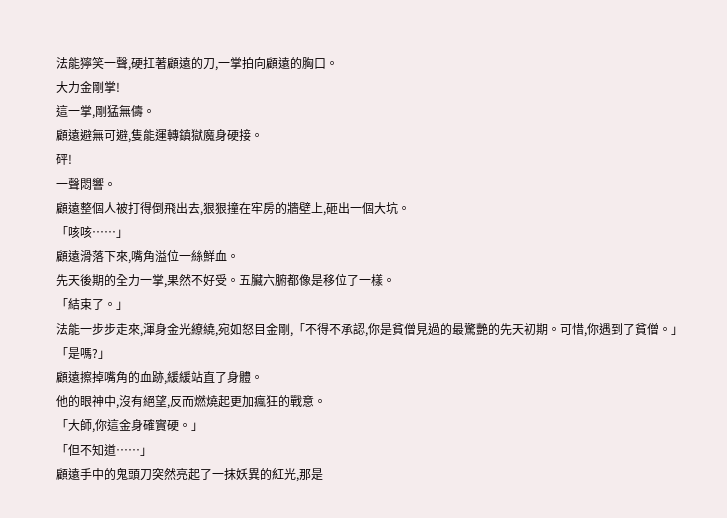法能獰笑一聲,硬扛著顧遠的刀,一掌拍向顧遠的胸口。
大力金剛掌!
這一掌,剛猛無儔。
顧遠避無可避,隻能運轉鎮獄魔身硬接。
砰!
一聲悶響。
顧遠整個人被打得倒飛出去,狠狠撞在牢房的牆壁上,砸出一個大坑。
「咳咳……」
顧遠滑落下來,嘴角溢位一絲鮮血。
先天後期的全力一掌,果然不好受。五臟六腑都像是移位了一樣。
「結束了。」
法能一步步走來,渾身金光繚繞,宛如怒目金剛,「不得不承認,你是貧僧見過的最驚艷的先天初期。可惜,你遇到了貧僧。」
「是嗎?」
顧遠擦掉嘴角的血跡,緩緩站直了身體。
他的眼神中,沒有絕望,反而燃燒起更加瘋狂的戰意。
「大師,你這金身確實硬。」
「但不知道……」
顧遠手中的鬼頭刀突然亮起了一抹妖異的紅光,那是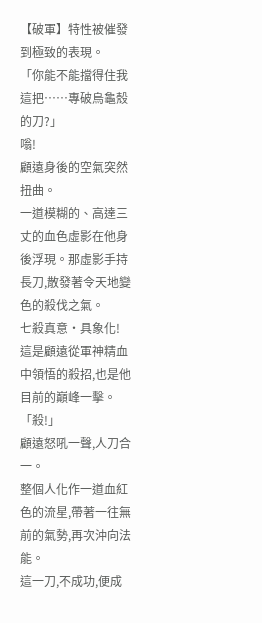【破軍】特性被催發到極致的表現。
「你能不能擋得住我這把……專破烏龜殼的刀?」
嗡!
顧遠身後的空氣突然扭曲。
一道模糊的、高達三丈的血色虛影在他身後浮現。那虛影手持長刀,散發著令天地變色的殺伐之氣。
七殺真意·具象化!
這是顧遠從軍神精血中領悟的殺招,也是他目前的巔峰一擊。
「殺!」
顧遠怒吼一聲,人刀合一。
整個人化作一道血紅色的流星,帶著一往無前的氣勢,再次沖向法能。
這一刀,不成功,便成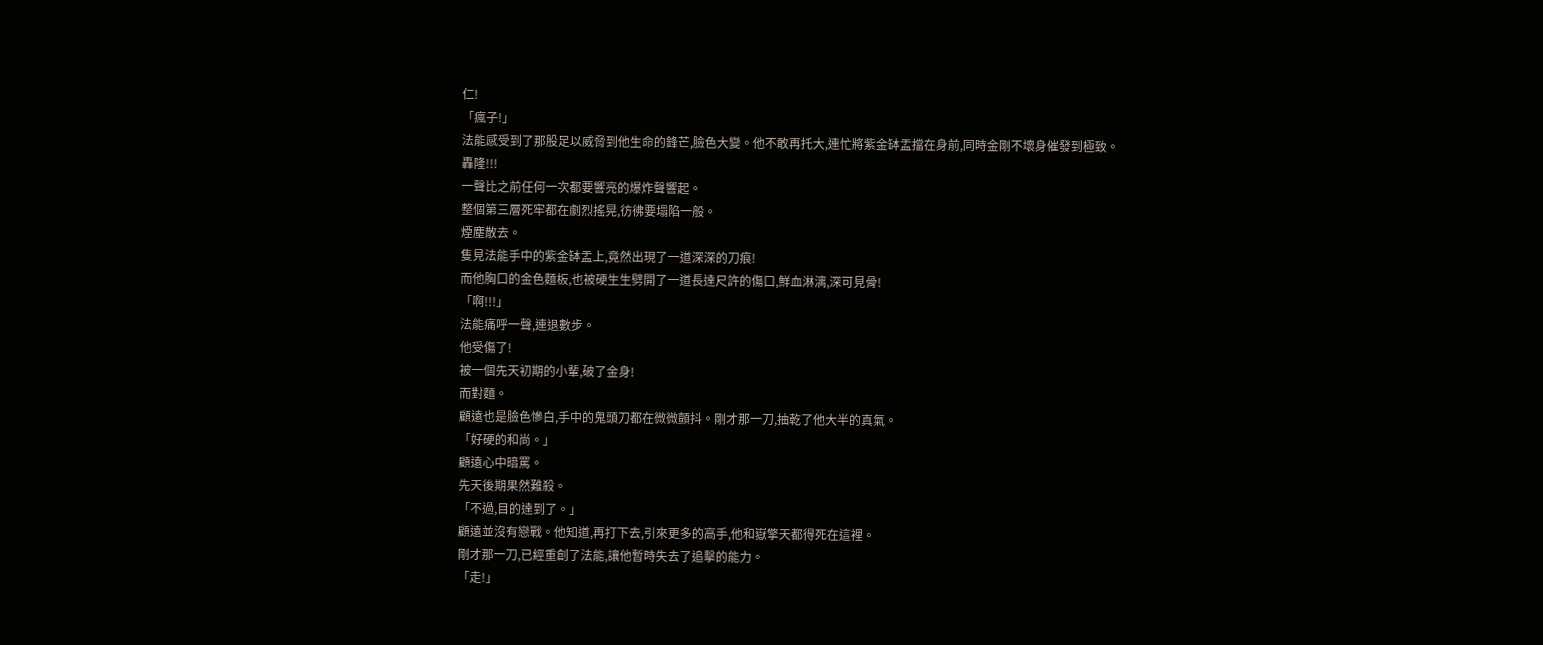仁!
「瘋子!」
法能感受到了那股足以威脅到他生命的鋒芒,臉色大變。他不敢再托大,連忙將紫金缽盂擋在身前,同時金剛不壞身催發到極致。
轟隆!!!
一聲比之前任何一次都要響亮的爆炸聲響起。
整個第三層死牢都在劇烈搖晃,彷彿要塌陷一般。
煙塵散去。
隻見法能手中的紫金缽盂上,竟然出現了一道深深的刀痕!
而他胸口的金色麵板,也被硬生生劈開了一道長達尺許的傷口,鮮血淋漓,深可見骨!
「啊!!!」
法能痛呼一聲,連退數步。
他受傷了!
被一個先天初期的小輩,破了金身!
而對麵。
顧遠也是臉色慘白,手中的鬼頭刀都在微微顫抖。剛才那一刀,抽乾了他大半的真氣。
「好硬的和尚。」
顧遠心中暗罵。
先天後期果然難殺。
「不過,目的達到了。」
顧遠並沒有戀戰。他知道,再打下去,引來更多的高手,他和嶽擎天都得死在這裡。
剛才那一刀,已經重創了法能,讓他暫時失去了追擊的能力。
「走!」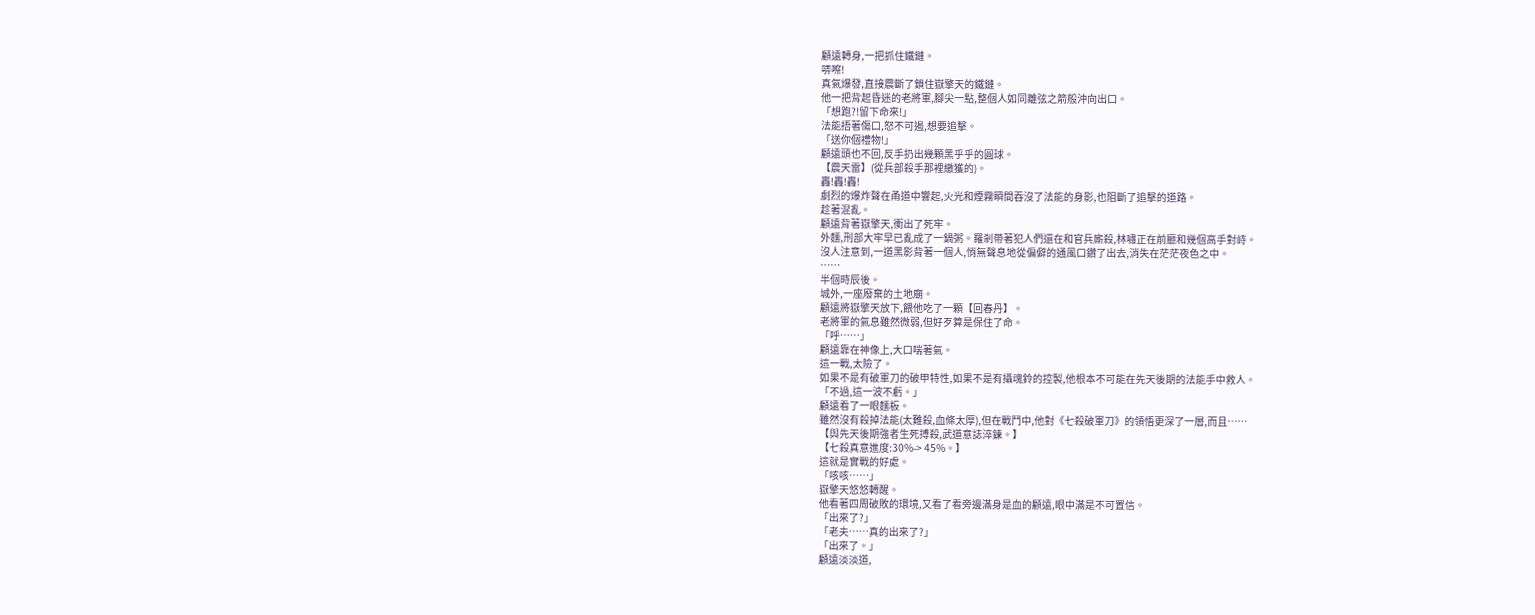顧遠轉身,一把抓住鐵鏈。
哢嚓!
真氣爆發,直接震斷了鎖住嶽擎天的鐵鏈。
他一把背起昏迷的老將軍,腳尖一點,整個人如同離弦之箭般沖向出口。
「想跑?!留下命來!」
法能捂著傷口,怒不可遏,想要追擊。
「送你個禮物!」
顧遠頭也不回,反手扔出幾顆黑乎乎的圓球。
【震天雷】(從兵部殺手那裡繳獲的)。
轟!轟!轟!
劇烈的爆炸聲在甬道中響起,火光和煙霧瞬間吞沒了法能的身影,也阻斷了追擊的道路。
趁著混亂。
顧遠背著嶽擎天,衝出了死牢。
外麵,刑部大牢早已亂成了一鍋粥。羅剎帶著犯人們還在和官兵廝殺,林嘯正在前廳和幾個高手對峙。
沒人注意到,一道黑影背著一個人,悄無聲息地從偏僻的通風口鑽了出去,消失在茫茫夜色之中。
……
半個時辰後。
城外,一座廢棄的土地廟。
顧遠將嶽擎天放下,餵他吃了一顆【回春丹】。
老將軍的氣息雖然微弱,但好歹算是保住了命。
「呼……」
顧遠靠在神像上,大口喘著氣。
這一戰,太險了。
如果不是有破軍刀的破甲特性,如果不是有攝魂鈴的控製,他根本不可能在先天後期的法能手中救人。
「不過,這一波不虧。」
顧遠看了一眼麵板。
雖然沒有殺掉法能(太難殺,血條太厚),但在戰鬥中,他對《七殺破軍刀》的領悟更深了一層,而且……
【與先天後期強者生死搏殺,武道意誌淬鍊。】
【七殺真意進度:30%-> 45%。】
這就是實戰的好處。
「咳咳……」
嶽擎天悠悠轉醒。
他看著四周破敗的環境,又看了看旁邊滿身是血的顧遠,眼中滿是不可置信。
「出來了?」
「老夫……真的出來了?」
「出來了。」
顧遠淡淡道,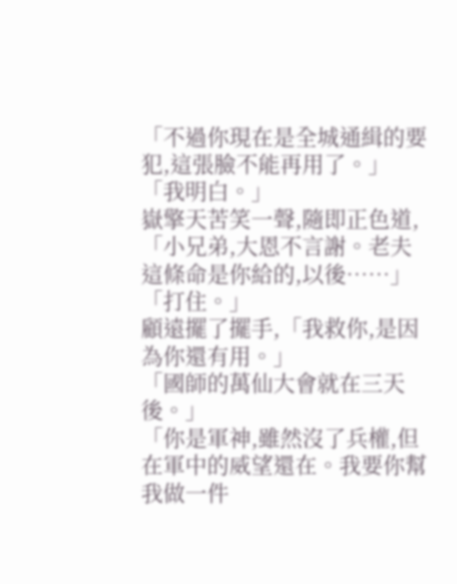「不過你現在是全城通緝的要犯,這張臉不能再用了。」
「我明白。」
嶽擎天苦笑一聲,隨即正色道,「小兄弟,大恩不言謝。老夫這條命是你給的,以後……」
「打住。」
顧遠擺了擺手,「我救你,是因為你還有用。」
「國師的萬仙大會就在三天後。」
「你是軍神,雖然沒了兵權,但在軍中的威望還在。我要你幫我做一件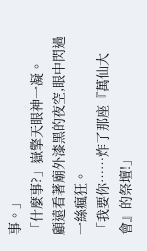事。」
「什麼事?」嶽擎天眼神一凝。
顧遠看著廟外漆黑的夜空,眼中閃過一絲瘋狂。
「我要你……炸了那座『萬仙大會』的祭壇!」